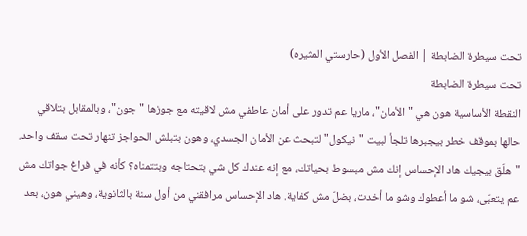تحت سيطرة الضابطة | الفصل الأول (حارستي المثيره)
تحت سيطرة الضابطة
النقطة الأساسية هون هي "الأمان"، ماريا عم تدور على أمان عاطفي مش لاقيته مع جوزها "جون"، وبالمقابل بتلاقي حالها بموقف خطر بيجبرها تلجأ لبيت "نيكول" لتبحث عن الأمان الجسدي، وهون بتبلش الحواجز تنهار تحت سقف واحد.
"هلّق بيجيك هاد الإحساس إنك مش مبسوط بحياتك، مع إنه عندك كل شي بتحتاجه وبتتمناه؟ كأنه في فراغ جواتك مش عم يتعبّى، شو ما أعطوك وشو ما أخدت، بضلّ مش كفاية. هاد الإحساس مرافقني من أول سنة بالثانوية، وهيني هون، بعد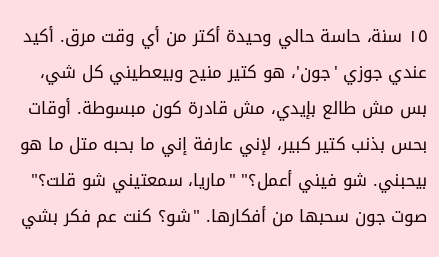١٥ سنة، حاسة حالي وحيدة أكتر من أي وقت مرق. أكيد عندي جوزي 'جون'، هو كتير منيح وبيعطيني كل شي، بس مش طالع بإيدي، مش قادرة كون مبسوطة. أوقات بحس بذنب كتير كبير، لإني عارفة إني ما بحبه متل ما هو بيحبني. شو فيني أعمل؟" "ماريا، سمعتيني شو قلت؟" صوت جون سحبها من أفكارها. "شو؟ كنت عم فكر بشي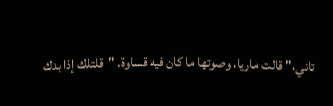تاني،" قالت ماريا، وصوتها ما كان فيه قساوة. "قلتلك إذا بدك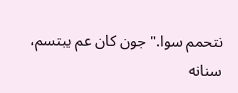نتحمم سوا." جون كان عم يبتسم، سنانه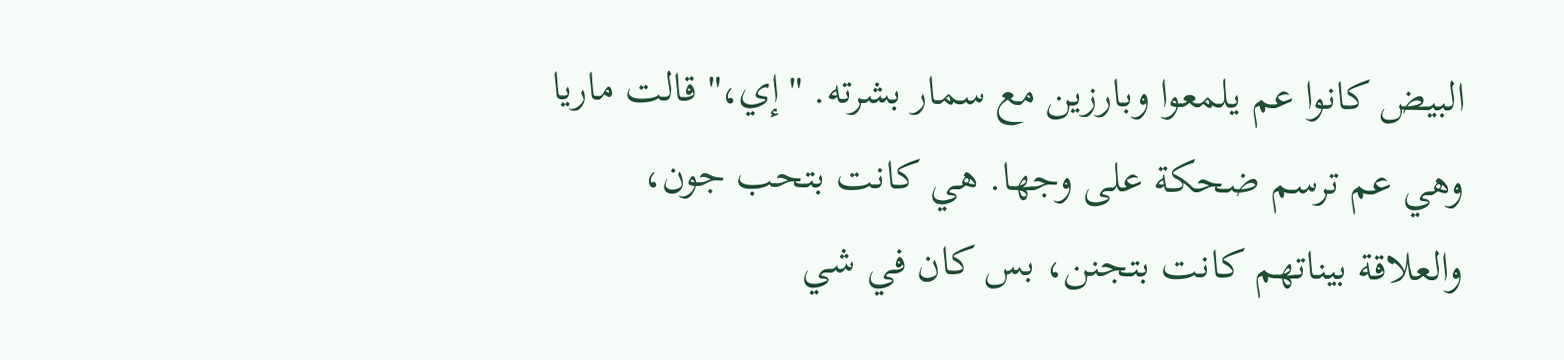البيض كانوا عم يلمعوا وبارزين مع سمار بشرته. "إي،" قالت ماريا وهي عم ترسم ضحكة على وجها. هي كانت بتحب جون، والعلاقة بيناتهم كانت بتجنن، بس كان في شي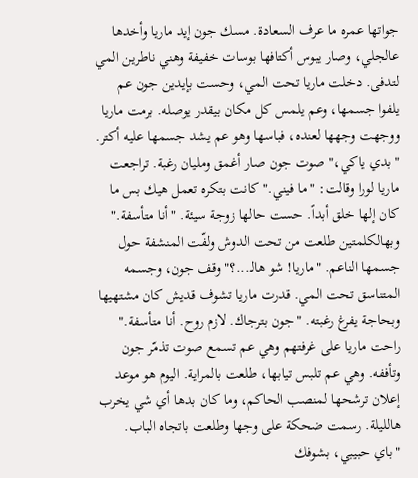جواتها عمره ما عرف السعادة. مسك جون إيد ماريا وأخدها عالجلي، وصار يبوس أكتافها بوسات خفيفة وهني ناطرين المي لتدفى. دخلت ماريا تحت المي، وحست بإيدين جون عم يلفوا جسمها، وعم يلمس كل مكان بيقدر يوصله. برمت ماريا ووجهت وجهها لعنده، فباسها وهو عم يشد جسمها عليه أكتر. "بدي ياكي،" صوت جون صار أغمق ومليان رغبة. تراجعت ماريا لورا وقالت: "ما فيني." كانت بتكره تعمل هيك بس ما كان إلها خلق أبداً. حست حالها زوجة سيئة. "أنا متأسفة." وبهالكلمتين طلعت من تحت الدوش ولفّت المنشفة حول جسمها الناعم. "ماريا! شو هالـ...؟" وقف جون، وجسمه المتناسق تحت المي. قدرت ماريا تشوف قديش كان مشتهيها وبحاجة يفرغ رغبته. "جون بترجاك. لازم روح. أنا متأسفة." راحت ماريا على غرفتهم وهي عم تسمع صوت تذمّر جون وتأففه. وهي عم تلبس تيابها، طلعت بالمراية. اليوم هو موعد إعلان ترشحها لمنصب الحاكم، وما كان بدها أي شي يخرب هالليلة. رسمت ضحكة على وجها وطلعت باتجاه الباب. "باي حبيبي، بشوفك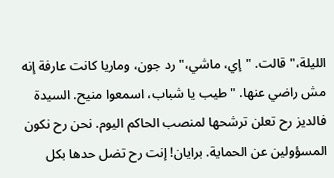الليلة،" قالت. "إي، ماشي،" رد جون، وماريا كانت عارفة إنه مش راضي عنها. "طيب يا شباب، اسمعوا منيح. السيدة فالديز رح تعلن ترشحها لمنصب الحاكم اليوم. نحن رح نكون المسؤولين عن الحماية. برايان! إنت رح تضل حدها بكل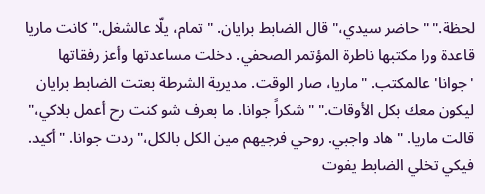لحظة." "حاضر سيدي،" قال الضابط برايان. "تمام، يلّا عالشغل." كانت ماريا قاعدة ورا مكتبها ناطرة المؤتمر الصحفي. دخلت مساعدتها وأعز رفقاتها 'جوانا' عالمكتب. "ماريا، صار الوقت. مديرية الشرطة بعتت الضابط برايان ليكون معك بكل الأوقات." "شكراً جوانا. ما بعرف شو كنت رح أعمل بلاكي،" قالت ماريا. "هاد واجبي. روحي فرجيهم مين الكل بالكل،" ردت جوانا. "أكيد. فيكي تخلي الضابط يفوت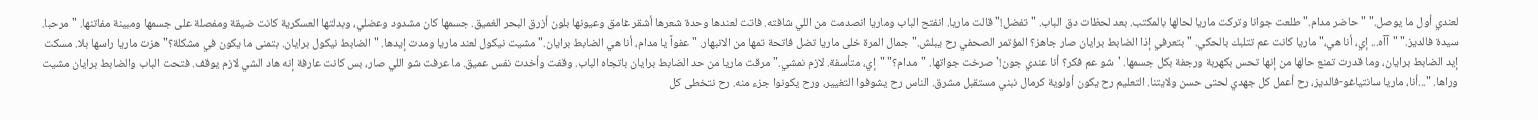لعندي أول ما يوصل." "حاضر مدام." طلعت جوانا وتركت ماريا لحالها بالمكتب. بعد لحظات دق الباب. "تفضل!" قالت ماريا. انفتح الباب وماريا انصدمت من اللي شافته. فاتت لعندها وحدة شعرها أشقر غامق وعيونها بلون أزرق البحر الغميق. جسمها كان مشدود وعضلي، وبدلتها العسكرية كانت ضيقة ومفصلة على جسمها ومبينة مفاتنها. "مرحبا. سيدة فالديز." "آآه... إي، أنا هي،" ماريا كانت عم تتلبك بالحكي. "بتعرفي إذا الضابط برايان صار جاهز؟ المؤتمر الصحفي رح يبلش." جمال المرة خلى ماريا تضل فاتحة تمها من الانبهار. "عفواً يا مدام، أنا هي الضابط برايان." مشيت نيكول لعند ماريا ومدت إيدها. "الضابط نيكول برايان. بتمنى ما يكون في مشكلة؟" هزت ماريا راسها بلا. مسكت إيد الضابط برايان، وما قدرت تمنع حالها من إنها تحس بكهربة ورجفة بكل جسمها. 'شو عم فكر؟ أنا عندي جون!' صرخت جواتها. "مدام؟" "إي، متأسفة. لازم نمشي." مرقت ماريا من حد الضابط برايان باتجاه الباب. وقفت وأخدت نفس عميق. ما عرفت شو اللي صار، بس كانت عارفة إنه هاد الشي لازم يوقف. فتحت الباب والضابط برايان مشيت وراها. "...أنا، ماريا سانتياغو-فالديز، رح أعمل كل جهدي لحتى حسن ولايتنا. التعليم رح يكون أولوية كرمال نبني مستقبل مشرق. الناس رح يشوفوا التغيير، ورح يكونوا جزء منه. رح نتخطى كل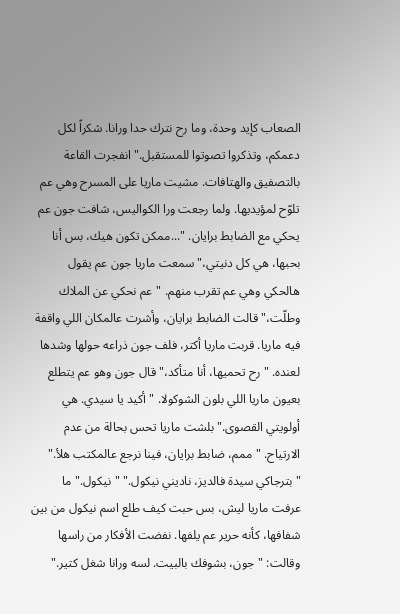الصعاب كإيد وحدة، وما رح نترك حدا ورانا. شكراً لكل دعمكم، وتذكروا تصوتوا للمستقبل." انفجرت القاعة بالتصفيق والهتافات. مشيت ماريا على المسرح وهي عم تلوّح لمؤيديها. ولما رجعت ورا الكواليس، شافت جون عم يحكي مع الضابط برايان. "...ممكن تكون هيك، بس أنا بحبها، هي كل دنيتي،" سمعت ماريا جون عم يقول هالحكي وهي عم تقرب منهم. "عم نحكي عن الملاك وطلّت،" قالت الضابط برايان، وأشرت عالمكان اللي واقفة فيه ماريا. قربت ماريا أكتر، فلف جون ذراعه حولها وشدها لعنده. "رح تحميها، أنا متأكد،" قال جون وهو عم يتطلع بعيون ماريا اللي بلون الشوكولا. "أكيد يا سيدي. هي أولويتي القصوى." بلشت ماريا تحس بحالة من عدم الارتياح. "ممم، ضابط برايان، فينا نرجع عالمكتب هلأ." "بترجاكي سيدة فالديز، ناديني نيكول." "نيكول." ما عرفت ماريا ليش، بس حبت كيف طلع اسم نيكول من بين شفافها، كأنه حرير عم يلفها. نفضت الأفكار من راسها وقالت: "جون، بشوفك بالبيت. لسه ورانا شغل كتير."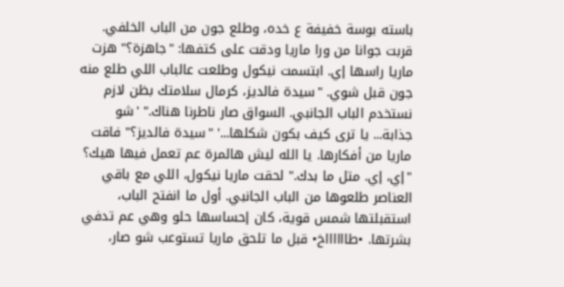باسته بوسة خفيفة ع خده، وطلع جون من الباب الخلفي. قربت جوانا من ورا ماريا ودقت على كتفها: "جاهزة؟" هزت ماريا راسها إي. ابتسمت نيكول وطلعت عالباب اللي طلع منه جون قبل شوي. "سيدة فالديز، كرمال سلامتك بظن لازم نستخدم الباب الجانبي. السواق صار ناطرنا هناك." 'شو جذابة... يا ترى كيف بكون شكلها...' "سيدة فالديز؟" فاقت ماريا من أفكارها. يا الله ليش هالمرة عم تعمل فيها هيك؟ "إي، إي. متل ما بدك." لحقت ماريا نيكول، اللي مع باقي العناصر طلعوها من الباب الجانبي. أول ما انفتح الباب، استقبلتها شمس قوية، كان إحساسها حلو وهي عم تدفي بشرتها. •طااااااخ• قبل ما تلحق ماريا تستوعب شو صار،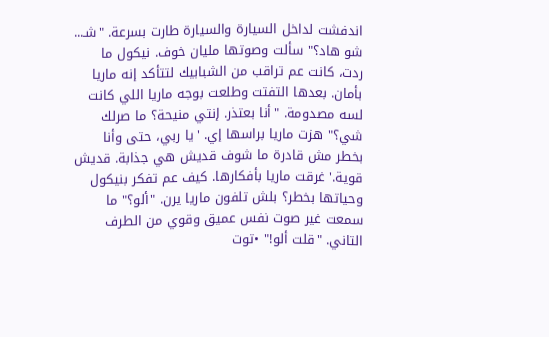اندفشت لداخل السيارة والسيارة طارت بسرعة. "شـ... شو هاد؟" سألت وصوتها مليان خوف. نيكول ما ردت، كانت عم تراقب من الشبابيك لتتأكد إنه ماريا بأمان. بعدها التفتت وطلعت بوجه ماريا اللي كانت لسه مصدومة. "أنا بعتذر. إنتي منيحة؟ ما صرلك شي؟" هزت ماريا براسها إي. 'يا ربي، حتى وأنا بخطر مش قادرة ما شوف قديش هي جذابة. قديش قوية.' غرقت ماريا بأفكارها. كيف عم تفكر بنيكول وحياتها بخطر؟ بلش تلفون ماريا يرن. "ألو؟" ما سمعت غير صوت نفس عميق وقوي من الطرف التاني. "قلت ألو!" •توت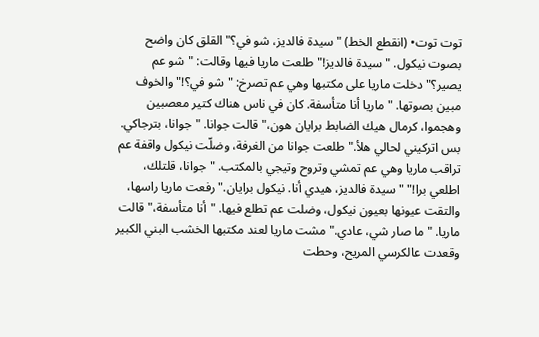توت توت• (انقطع الخط) "سيدة فالديز، شو في؟" القلق كان واضح بصوت نيكول. "سيدة فالديز!" طلعت ماريا فيها وقالت: "شو عم يصير؟" دخلت ماريا على مكتبها وهي عم تصرخ: "شو في؟!" والخوف مبين بصوتها. "ماريا أنا متأسفة. كان في ناس هناك كتير معصبين وهجموا، كرمال هيك الضابط برايان هون،" قالت جوانا. "جوانا، بترجاكي. بس اتركيني لحالي هلأ." طلعت جوانا من الغرفة، وضلّت نيكول واقفة عم تراقب ماريا وهي عم تمشي وتروح وتيجي بالمكتب. "جوانا، قلتلك، اطلعي برا!" "سيدة فالديز، هيدي أنا. نيكول برايان." رفعت ماريا راسها، والتقت عيونها بعيون نيكول، وضلت عم تطلع فيها. "أنا متأسفة،" قالت ماريا. "ما صار شي، عادي." مشت ماريا لعند مكتبها الخشب البني الكبير وقعدت عالكرسي المريح، وحطت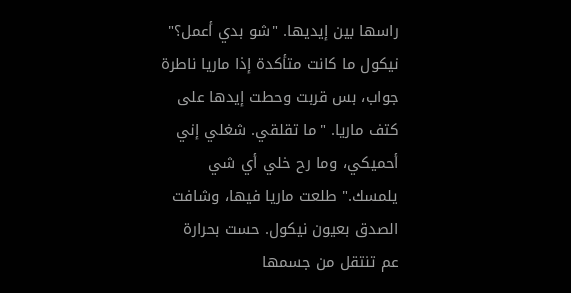راسها بين إيديها. "شو بدي أعمل؟" نيكول ما كانت متأكدة إذا ماريا ناطرة جواب، بس قربت وحطت إيدها على كتف ماريا. "ما تقلقي. شغلي إني أحميكي، وما رح خلي أي شي يلمسك." طلعت ماريا فيها، وشافت الصدق بعيون نيكول. حست بحرارة عم تنتقل من جسمها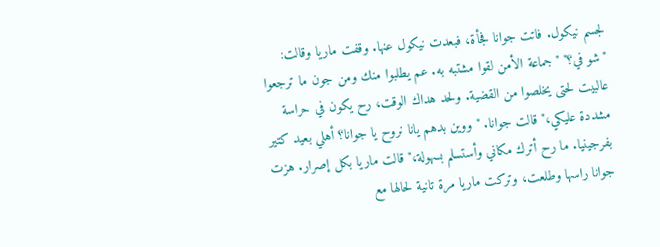لجسم نيكول. فاتت جوانا فجأة، فبعدت نيكول عنها. وقفت ماريا وقالت: "شو في؟" "جماعة الأمن لقوا مشتبه به. عم يطلبوا منك ومن جون ما ترجعوا عالبيت لحتى يخلصوا من القضية. ولحد هداك الوقت، رح يكون في حراسة مشددة عليكي،" قالت جوانا. "ووين بدهم يانا نروح يا جوانا؟ أهلي بعيد كتير بفرجينيا. ما رح أترك مكاني وأستسلم بسهولة،" قالت ماريا بكل إصرار. هزت جوانا راسها وطلعت، وتركت ماريا مرة تانية لحالها مع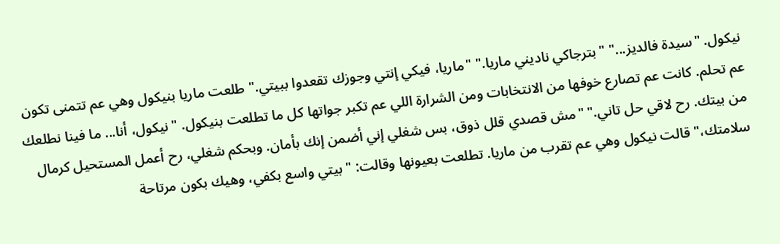نيكول. "سيدة فالديز..." "بترجاكي ناديني ماريا." "ماريا، فيكي إنتي وجوزك تقعدوا ببيتي." طلعت ماريا بنيكول وهي عم تتمنى تكون عم تحلم. كانت عم تصارع خوفها من الانتخابات ومن الشرارة اللي عم تكبر جواتها كل ما تطلعت بنيكول. "نيكول، أنا... ما فينا نطلعك من بيتك. رح لاقي حل تاني." "مش قصدي قلل ذوق، بس شغلي إني أضمن إنك بأمان. وبحكم شغلي، رح أعمل المستحيل كرمال سلامتك،" قالت نيكول وهي عم تقرب من ماريا. تطلعت بعيونها وقالت: "بيتي واسع بكفي، وهيك بكون مرتاحة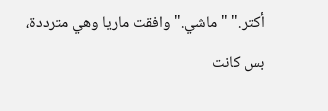أكتر." "ماشي." وافقت ماريا وهي مترددة، بس كانت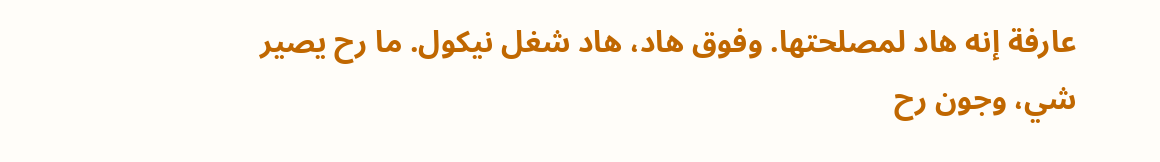عارفة إنه هاد لمصلحتها. وفوق هاد، هاد شغل نيكول. ما رح يصير شي، وجون رح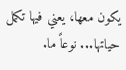يكون معها، يعني فيها تكمل حياتها... نوعاً ما.